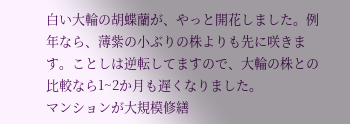白い大輪の胡蝶蘭が、やっと開花しました。例年なら、薄紫の小ぶりの株よりも先に咲きます。ことしは逆転してますので、大輪の株との比較なら1~2か月も遅くなりました。
マンションが大規模修繕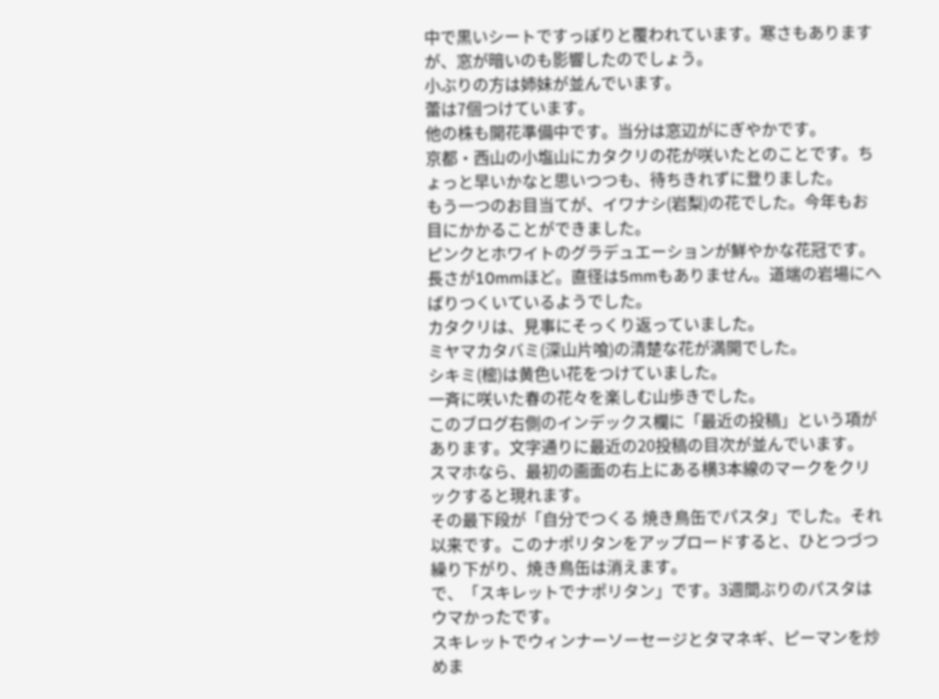中で黒いシートですっぽりと覆われています。寒さもありますが、窓が暗いのも影響したのでしょう。
小ぶりの方は姉妹が並んでいます。
蕾は7個つけています。
他の株も開花準備中です。当分は窓辺がにぎやかです。
京都・西山の小塩山にカタクリの花が咲いたとのことです。ちょっと早いかなと思いつつも、待ちきれずに登りました。
もう一つのお目当てが、イワナシ(岩梨)の花でした。今年もお目にかかることができました。
ピンクとホワイトのグラデュエーションが鮮やかな花冠です。長さが10mmほど。直径は5mmもありません。道端の岩場にへばりつくいているようでした。
カタクリは、見事にそっくり返っていました。
ミヤマカタバミ(深山片喰)の清楚な花が満開でした。
シキミ(樒)は黄色い花をつけていました。
一斉に咲いた春の花々を楽しむ山歩きでした。
このブログ右側のインデックス欄に「最近の投稿」という項があります。文字通りに最近の20投稿の目次が並んでいます。
スマホなら、最初の画面の右上にある横3本線のマークをクリックすると現れます。
その最下段が「自分でつくる 焼き鳥缶でパスタ」でした。それ以来です。このナポリタンをアップロードすると、ひとつづつ繰り下がり、焼き鳥缶は消えます。
で、「スキレットでナポリタン」です。3週間ぶりのパスタはウマかったです。
スキレットでウィンナーソーセージとタマネギ、ピーマンを炒めま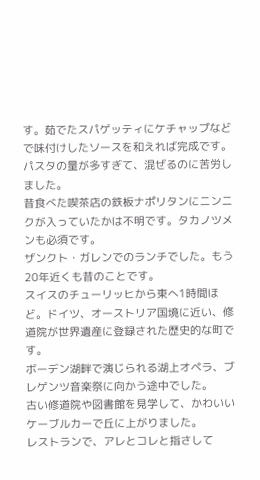す。茹でたスパゲッティにケチャップなどで味付けしたソースを和えれば完成です。
パスタの量が多すぎて、混ぜるのに苦労しました。
昔食べた喫茶店の鉄板ナポリタンにニンニクが入っていたかは不明です。タカノツメンも必須です。
ザンクト・ガレンでのランチでした。もう20年近くも昔のことです。
スイスのチューリッヒから東へ1時間ほど。ドイツ、オーストリア国境に近い、修道院が世界遺産に登録された歴史的な町です。
ボーデン湖畔で演じられる湖上オペラ、ブレゲンツ音楽祭に向かう途中でした。
古い修道院や図書館を見学して、かわいいケーブルカーで丘に上がりました。
レストランで、アレとコレと指さして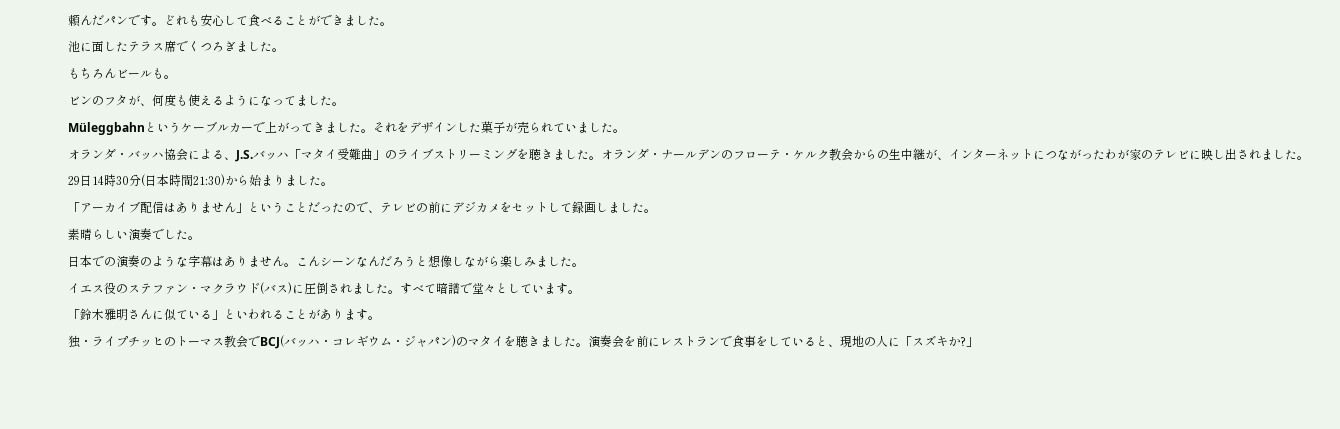頼んだパンです。どれも安心して食べることができました。
池に面したテラス席でくつろぎました。
もちろんビールも。
ビンのフタが、何度も使えるようになってました。
Müleggbahnというケーブルカーで上がってきました。それをデザインした菓子が売られていました。
オランダ・バッハ協会による、J.S.バッハ「マタイ受難曲」のライブストリーミングを聴きました。オランダ・ナールデンのフローテ・ケルク教会からの生中継が、インターネットにつながったわが家のテレビに映し出されました。
29日14時30分(日本時間21:30)から始まりました。
「アーカイブ配信はありません」ということだったので、テレビの前にデジカメをセットして録画しました。
素晴らしい演奏でした。
日本での演奏のような字幕はありません。こんシーンなんだろうと想像しながら楽しみました。
イエス役のステファン・マクラウド(バス)に圧倒されました。すべて暗譜で堂々としています。
「鈴木雅明さんに似ている」といわれることがあります。
独・ライプチッヒのトーマス教会でBCJ(バッハ・コレギウム・ジャパン)のマタイを聴きました。演奏会を前にレストランで食事をしていると、現地の人に「スズキか?」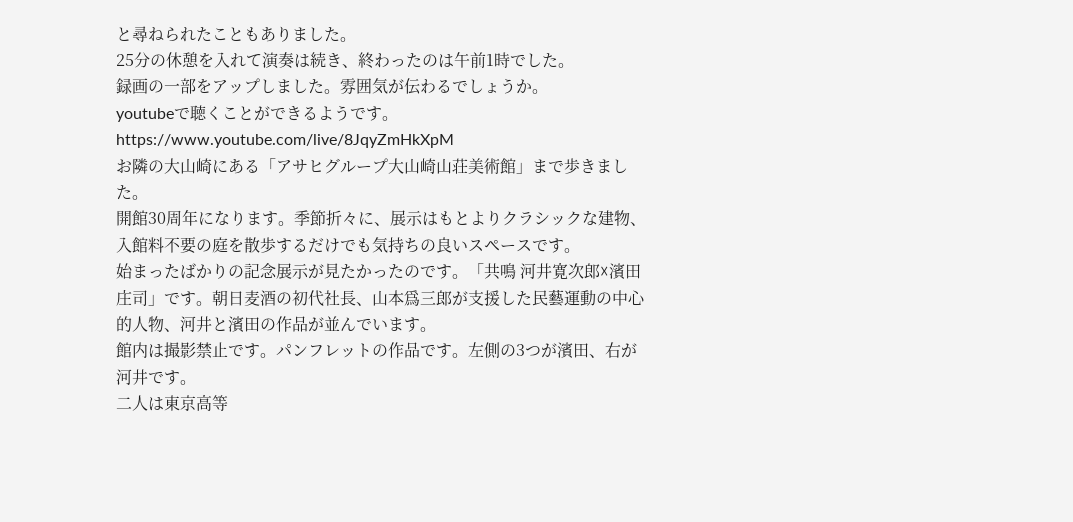と尋ねられたこともありました。
25分の休憩を入れて演奏は続き、終わったのは午前1時でした。
録画の一部をアップしました。雰囲気が伝わるでしょうか。
youtubeで聴くことができるようです。
https://www.youtube.com/live/8JqyZmHkXpM
お隣の大山崎にある「アサヒグループ大山崎山荘美術館」まで歩きました。
開館30周年になります。季節折々に、展示はもとよりクラシックな建物、入館料不要の庭を散歩するだけでも気持ちの良いスペースです。
始まったばかりの記念展示が見たかったのです。「共鳴 河井寛次郎☓濱田庄司」です。朝日麦酒の初代社長、山本爲三郎が支援した民藝運動の中心的人物、河井と濱田の作品が並んでいます。
館内は撮影禁止です。パンフレットの作品です。左側の3つが濱田、右が河井です。
二人は東京高等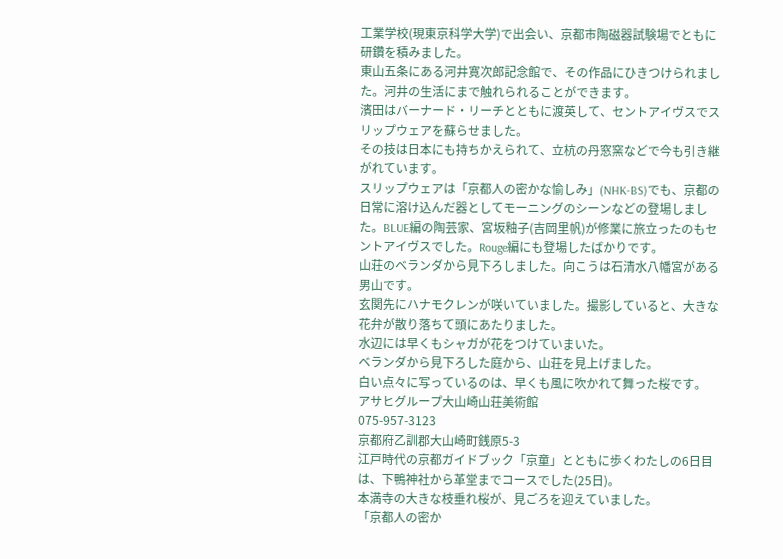工業学校(現東京科学大学)で出会い、京都市陶磁器試験場でともに研鑽を積みました。
東山五条にある河井寛次郎記念館で、その作品にひきつけられました。河井の生活にまで触れられることができます。
濱田はバーナード・リーチとともに渡英して、セントアイヴスでスリップウェアを蘇らせました。
その技は日本にも持ちかえられて、立杭の丹窓窯などで今も引き継がれています。
スリップウェアは「京都人の密かな愉しみ」(NHK-BS)でも、京都の日常に溶け込んだ器としてモーニングのシーンなどの登場しました。BLUE編の陶芸家、宮坂釉子(吉岡里帆)が修業に旅立ったのもセントアイヴスでした。Rouge編にも登場したばかりです。
山荘のベランダから見下ろしました。向こうは石清水八幡宮がある男山です。
玄関先にハナモクレンが咲いていました。撮影していると、大きな花弁が散り落ちて頭にあたりました。
水辺には早くもシャガが花をつけていまいた。
ベランダから見下ろした庭から、山荘を見上げました。
白い点々に写っているのは、早くも風に吹かれて舞った桜です。
アサヒグループ大山崎山荘美術館
075-957-3123
京都府乙訓郡大山崎町銭原5-3
江戸時代の京都ガイドブック「京童」とともに歩くわたしの6日目は、下鴨神社から革堂までコースでした(25日)。
本満寺の大きな枝垂れ桜が、見ごろを迎えていました。
「京都人の密か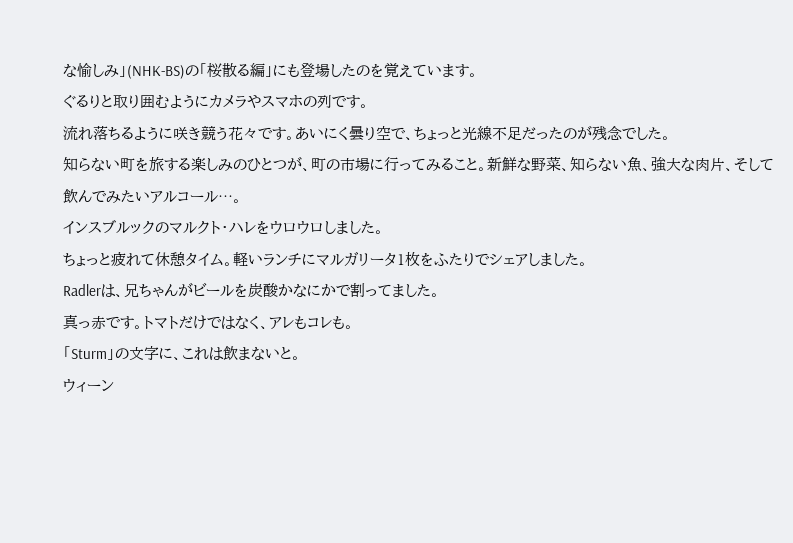な愉しみ」(NHK-BS)の「桜散る編」にも登場したのを覚えています。
ぐるりと取り囲むようにカメラやスマホの列です。
流れ落ちるように咲き競う花々です。あいにく曇り空で、ちょっと光線不足だったのが残念でした。
知らない町を旅する楽しみのひとつが、町の市場に行ってみること。新鮮な野菜、知らない魚、強大な肉片、そして飲んでみたいアルコール⋯。
インスブルックのマルクト・ハレをウロウロしました。
ちょっと疲れて休憩タイム。軽いランチにマルガリータ1枚をふたりでシェアしました。
Radlerは、兄ちゃんがビールを炭酸かなにかで割ってました。
真っ赤です。トマトだけではなく、アレもコレも。
「Sturm」の文字に、これは飲まないと。
ウィーン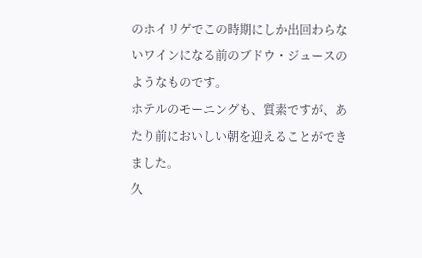のホイリゲでこの時期にしか出回わらないワインになる前のブドウ・ジュースのようなものです。
ホテルのモーニングも、質素ですが、あたり前においしい朝を迎えることができました。
久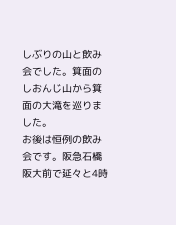しぶりの山と飲み会でした。箕面のしおんじ山から箕面の大滝を巡りました。
お後は恒例の飲み会です。阪急石橋阪大前で延々と4時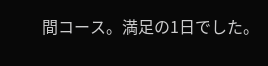間コース。満足の1日でした。